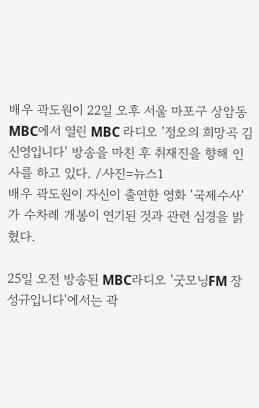배우 곽도원이 22일 오후 서울 마포구 상암동 MBC에서 열린 MBC 라디오 '정오의 희망곡 김신영입니다' 방송을 마친 후 취재진을 향해 인사를 하고 있다. /사진=뉴스1
배우 곽도원이 자신이 출연한 영화 '국제수사'가 수차례 개봉이 연기된 것과 관련 심경을 밝혔다.

25일 오전 방송된 MBC라디오 '굿모닝FM 장성규입니다'에서는 곽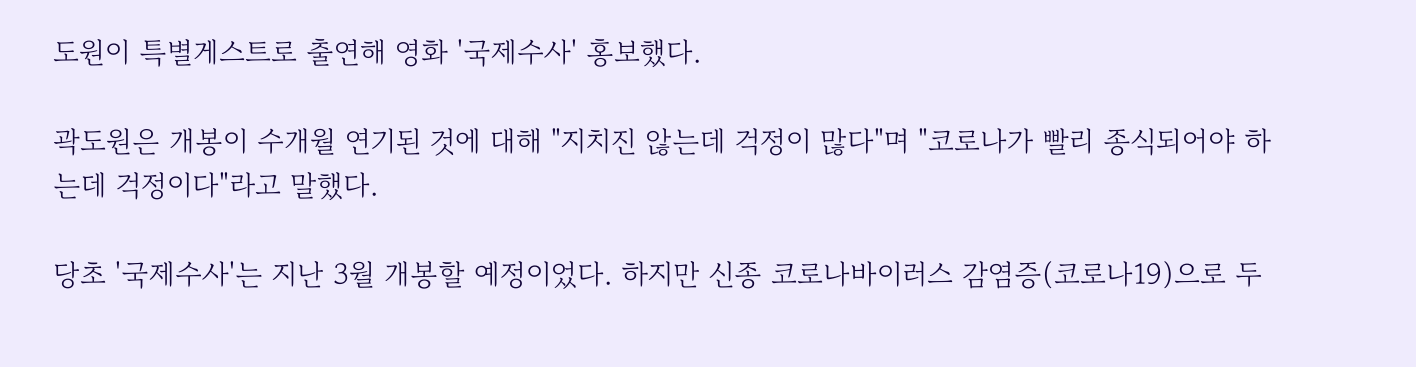도원이 특별게스트로 출연해 영화 '국제수사' 홍보했다.

곽도원은 개봉이 수개월 연기된 것에 대해 "지치진 않는데 걱정이 많다"며 "코로나가 빨리 종식되어야 하는데 걱정이다"라고 말했다.

당초 '국제수사'는 지난 3월 개봉할 예정이었다. 하지만 신종 코로나바이러스 감염증(코로나19)으로 두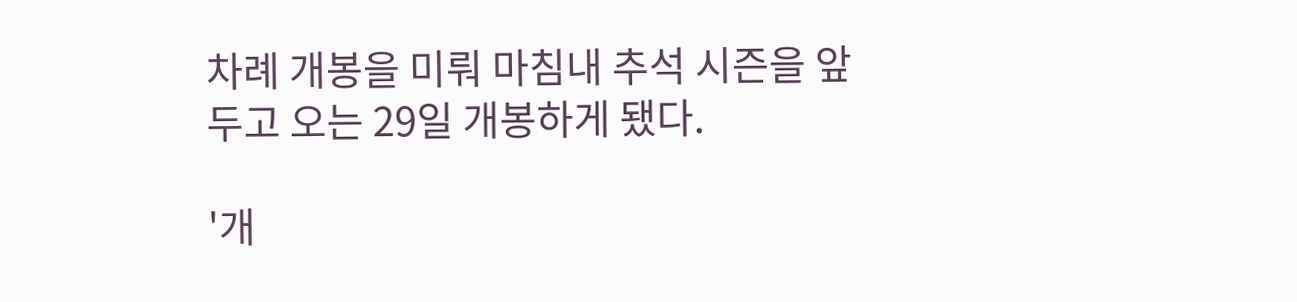차례 개봉을 미뤄 마침내 추석 시즌을 앞두고 오는 29일 개봉하게 됐다.

'개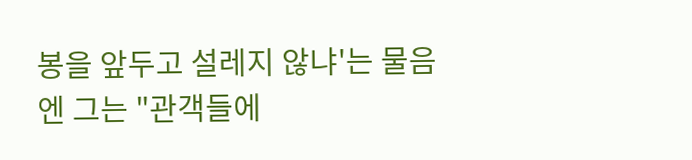봉을 앞두고 설레지 않냐'는 물음엔 그는 "관객들에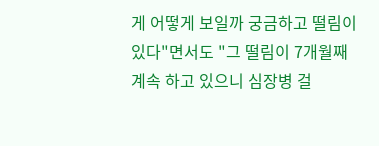게 어떻게 보일까 궁금하고 떨림이 있다"면서도 "그 떨림이 7개월째 계속 하고 있으니 심장병 걸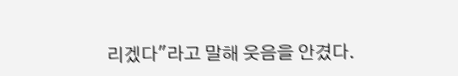리겠다"라고 말해 웃음을 안겼다.